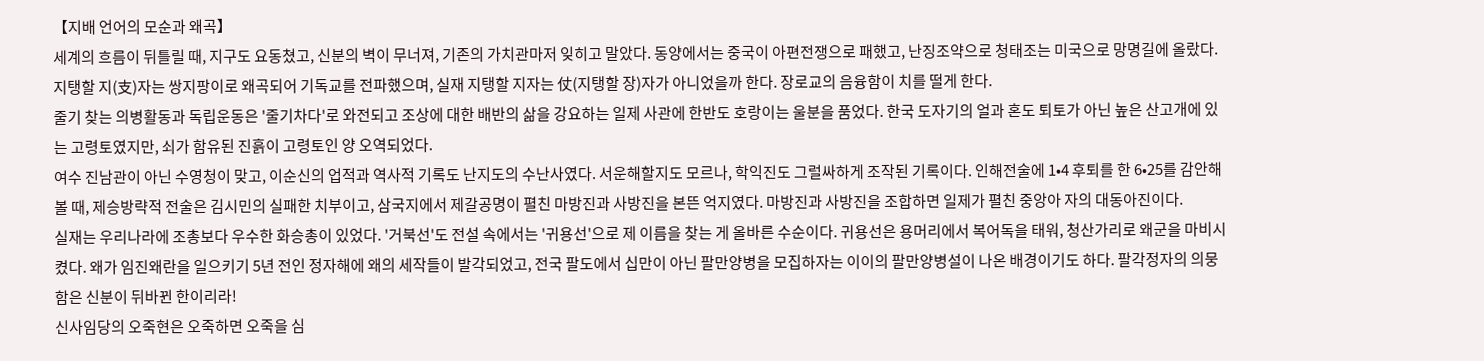【지배 언어의 모순과 왜곡】
세계의 흐름이 뒤틀릴 때, 지구도 요동쳤고, 신분의 벽이 무너져, 기존의 가치관마저 잊히고 말았다. 동양에서는 중국이 아편전쟁으로 패했고, 난징조약으로 청태조는 미국으로 망명길에 올랐다. 지탱할 지(支)자는 쌍지팡이로 왜곡되어 기독교를 전파했으며, 실재 지탱할 지자는 仗(지탱할 장)자가 아니었을까 한다. 장로교의 음융함이 치를 떨게 한다.
줄기 찾는 의병활동과 독립운동은 '줄기차다'로 와전되고 조상에 대한 배반의 삶을 강요하는 일제 사관에 한반도 호랑이는 울분을 품었다. 한국 도자기의 얼과 혼도 퇴토가 아닌 높은 산고개에 있는 고령토였지만, 쇠가 함유된 진흙이 고령토인 양 오역되었다.
여수 진남관이 아닌 수영청이 맞고, 이순신의 업적과 역사적 기록도 난지도의 수난사였다. 서운해할지도 모르나, 학익진도 그럴싸하게 조작된 기록이다. 인해전술에 1•4 후퇴를 한 6•25를 감안해볼 때, 제승방략적 전술은 김시민의 실패한 치부이고, 삼국지에서 제갈공명이 펼친 마방진과 사방진을 본뜬 억지였다. 마방진과 사방진을 조합하면 일제가 펼친 중앙아 자의 대동아진이다.
실재는 우리나라에 조총보다 우수한 화승총이 있었다. '거북선'도 전설 속에서는 '귀용선'으로 제 이름을 찾는 게 올바른 수순이다. 귀용선은 용머리에서 복어독을 태워, 청산가리로 왜군을 마비시켰다. 왜가 임진왜란을 일으키기 5년 전인 정자해에 왜의 세작들이 발각되었고, 전국 팔도에서 십만이 아닌 팔만양병을 모집하자는 이이의 팔만양병설이 나온 배경이기도 하다. 팔각정자의 의뭉함은 신분이 뒤바뀐 한이리라!
신사임당의 오죽현은 오죽하면 오죽을 심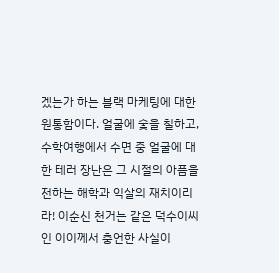겠는가 하는 블랙 마케팅에 대한 원통함이다. 얼굴에 숯을 칠하고, 수학여행에서 수면 중 얼굴에 대한 테러 장난은 그 시절의 아픔을 전하는 해학과 익살의 재치이리라! 이순신 천거는 같은 덕수이씨인 이이께서 충언한 사실이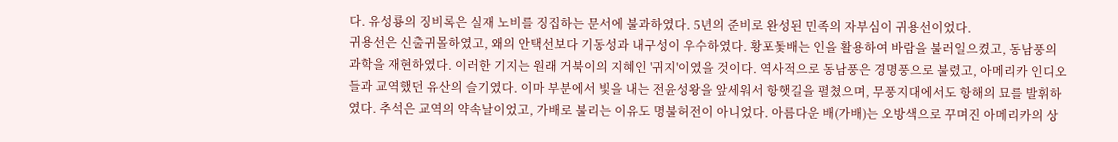다. 유성룡의 징비록은 실재 노비를 징집하는 문서에 불과하였다. 5년의 준비로 완성된 민족의 자부심이 귀용선이었다.
귀용선은 신출귀몰하였고, 왜의 안택선보다 기동성과 내구성이 우수하였다. 황포돛배는 인을 활용하여 바람을 불러일으켰고, 동남풍의 과학을 재현하였다. 이러한 기지는 원래 거북이의 지혜인 '귀지'이였을 것이다. 역사적으로 동남풍은 경명풍으로 불렸고, 아메리카 인디오들과 교역했던 유산의 슬기였다. 이마 부분에서 빛을 내는 전윤성왕을 앞세워서 항햇길을 펼쳤으며, 무풍지대에서도 항해의 묘를 발휘하였다. 추석은 교역의 약속날이었고, 가배로 불리는 이유도 명불허전이 아니었다. 아름다운 배(가배)는 오방색으로 꾸며진 아메리카의 상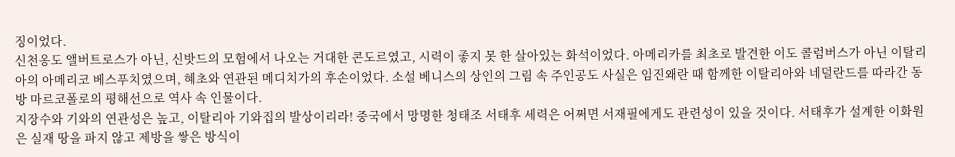징이었다.
신천옹도 앨버트로스가 아닌, 신밧드의 모험에서 나오는 거대한 콘도르였고, 시력이 좋지 못 한 살아있는 화석이었다. 아메리카를 최초로 발견한 이도 콜럼버스가 아닌 이탈리아의 아메리코 베스푸치였으며, 혜초와 연관된 메디치가의 후손이었다. 소설 베니스의 상인의 그림 속 주인공도 사실은 임진왜란 때 함께한 이탈리아와 네덜란드를 따라간 동방 마르코폴로의 평해선으로 역사 속 인물이다.
지장수와 기와의 연관성은 높고, 이탈리아 기와집의 발상이리라! 중국에서 망명한 청태조 서태후 세력은 어쩌면 서재필에게도 관련성이 있을 것이다. 서태후가 설계한 이화원은 실재 땅을 파지 않고 제방을 쌓은 방식이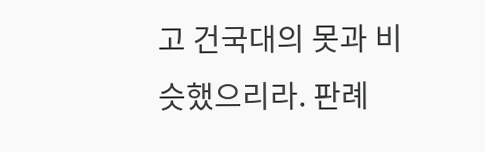고 건국대의 못과 비슷했으리라. 판례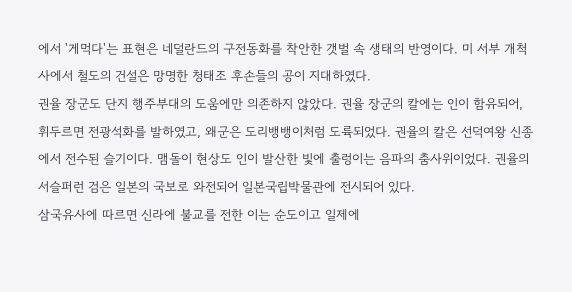에서 '게먹다'는 표현은 네덜란드의 구전동화를 착안한 갯벌 속 생태의 반영이다. 미 서부 개척사에서 철도의 건설은 망명한 청태조 후손들의 공이 지대하였다.
권율 장군도 단지 행주부대의 도움에만 의존하지 않았다. 권율 장군의 칼에는 인이 함유되어, 휘두르면 전광석화를 발하였고, 왜군은 도리뱅뱅이처럼 도륙되었다. 권율의 칼은 선덕여왕 신종에서 전수된 슬기이다. 맴돌이 현상도 인이 발산한 빛에 출렁이는 음파의 춤사위이었다. 권율의 서슬퍼런 검은 일본의 국보로 와전되어 일본국립박물관에 전시되어 있다.
삼국유사에 따르면 신라에 불교를 전한 이는 순도이고 일제에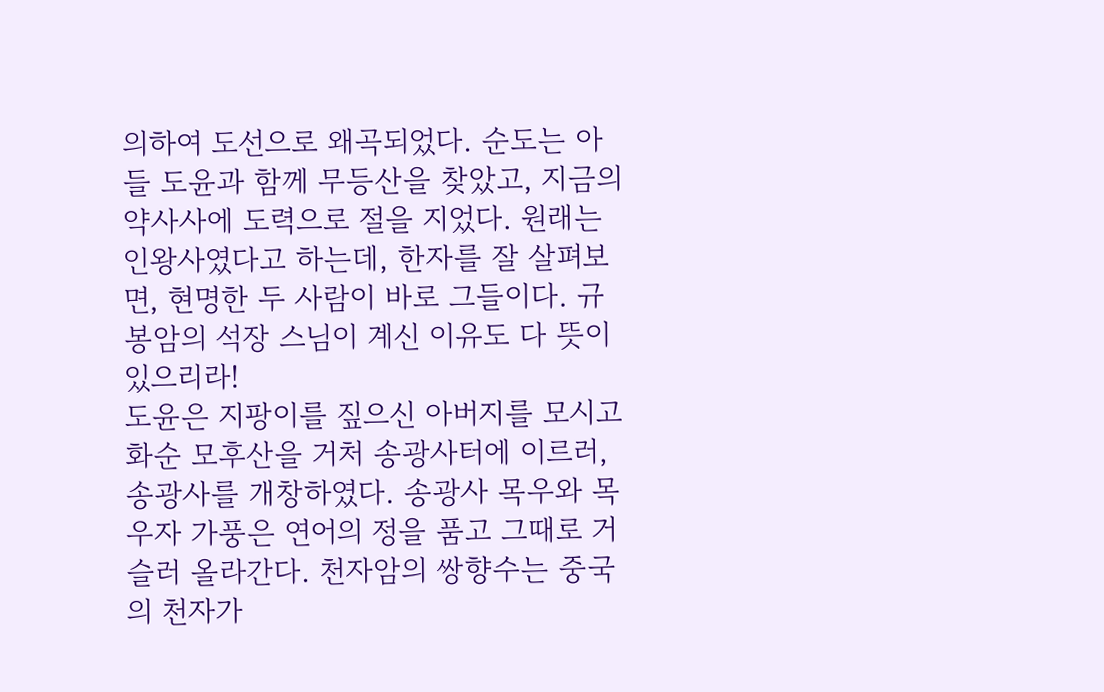의하여 도선으로 왜곡되었다. 순도는 아들 도윤과 함께 무등산을 찾았고, 지금의 약사사에 도력으로 절을 지었다. 원래는 인왕사였다고 하는데, 한자를 잘 살펴보면, 현명한 두 사람이 바로 그들이다. 규봉암의 석장 스님이 계신 이유도 다 뜻이 있으리라!
도윤은 지팡이를 짚으신 아버지를 모시고 화순 모후산을 거처 송광사터에 이르러, 송광사를 개창하였다. 송광사 목우와 목우자 가풍은 연어의 정을 품고 그때로 거슬러 올라간다. 천자암의 쌍향수는 중국의 천자가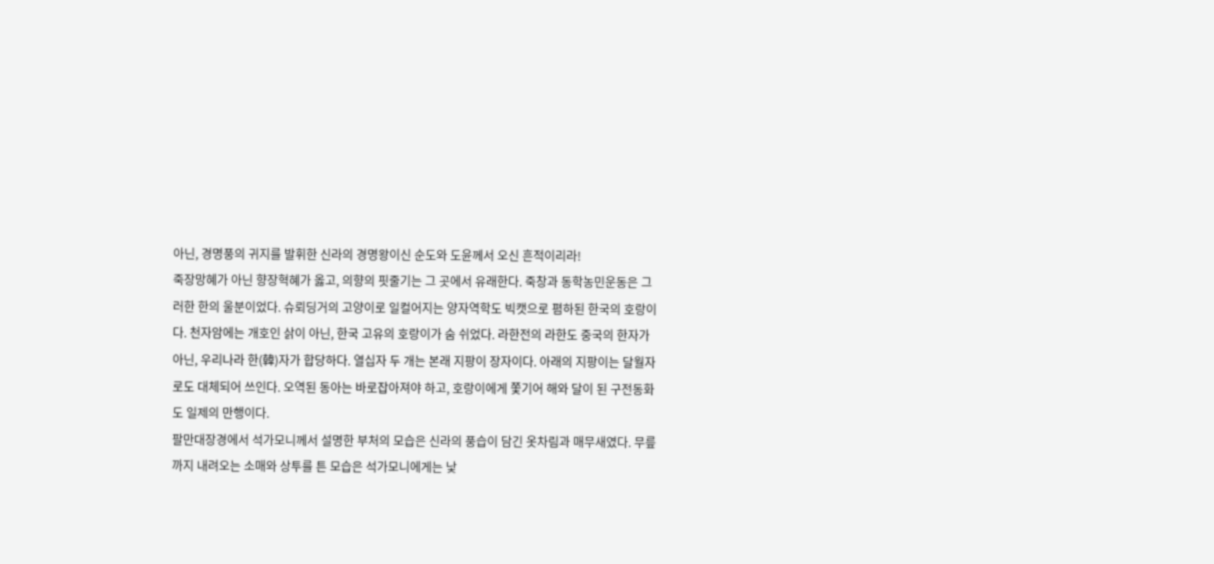아닌, 경명풍의 귀지를 발휘한 신라의 경명왕이신 순도와 도윤께서 오신 흔적이리라!
죽장망혜가 아닌 향장혁혜가 옳고, 의향의 핏줄기는 그 곳에서 유래한다. 죽창과 동학농민운동은 그러한 한의 울분이었다. 슈뢰딩거의 고양이로 일컬어지는 양자역학도 빅캣으로 폄하된 한국의 호랑이다. 천자암에는 개호인 삵이 아닌, 한국 고유의 호랑이가 숨 쉬었다. 라한전의 라한도 중국의 한자가 아닌, 우리나라 한(韓)자가 합당하다. 열십자 두 개는 본래 지팡이 장자이다. 아래의 지팡이는 달월자로도 대체되어 쓰인다. 오역된 동아는 바로잡아져야 하고, 호랑이에게 쫓기어 해와 달이 된 구전동화도 일제의 만행이다.
팔만대장경에서 석가모니께서 설명한 부처의 모습은 신라의 풍습이 담긴 옷차림과 매무새였다. 무릎까지 내려오는 소매와 상투를 튼 모습은 석가모니에게는 낯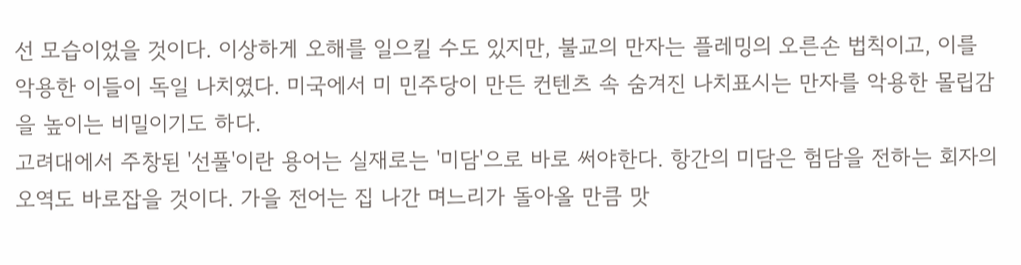선 모습이었을 것이다. 이상하게 오해를 일으킬 수도 있지만, 불교의 만자는 플레밍의 오른손 법칙이고, 이를 악용한 이들이 독일 나치였다. 미국에서 미 민주당이 만든 컨텐츠 속 숨겨진 나치표시는 만자를 악용한 몰립감을 높이는 비밀이기도 하다.
고려대에서 주창된 '선풀'이란 용어는 실재로는 '미담'으로 바로 써야한다. 항간의 미담은 험담을 전하는 회자의 오역도 바로잡을 것이다. 가을 전어는 집 나간 며느리가 돌아올 만큼 맛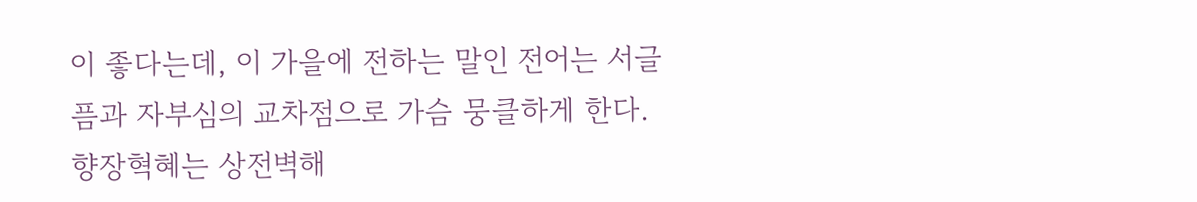이 좋다는데, 이 가을에 전하는 말인 전어는 서글픔과 자부심의 교차점으로 가슴 뭉클하게 한다. 향장혁혜는 상전벽해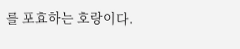를 포효하는 호랑이다.